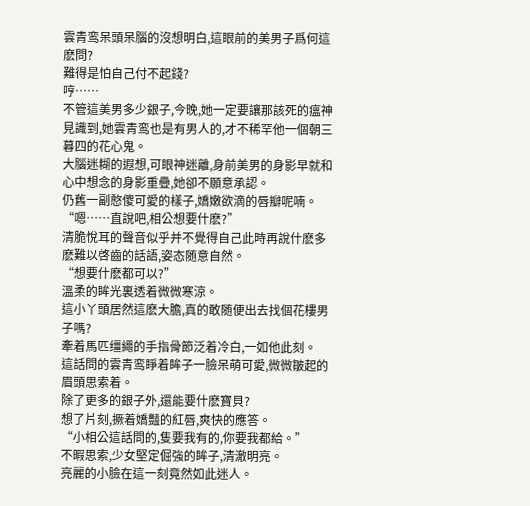雲青鸾呆頭呆腦的沒想明白,這眼前的美男子爲何這麽問?
難得是怕自己付不起錢?
哼……
不管這美男多少銀子,今晚,她一定要讓那該死的瘟神見識到,她雲青鸾也是有男人的,才不稀罕他一個朝三暮四的花心鬼。
大腦迷糊的遐想,可眼神迷離,身前美男的身影早就和心中想念的身影重疊,她卻不願意承認。
仍舊一副憨傻可愛的樣子,嬌嫩欲滴的唇瓣呢喃。
“嗯……直說吧,相公想要什麽?”
清脆悅耳的聲音似乎并不覺得自己此時再說什麽多麽難以啓齒的話語,姿态随意自然。
“想要什麽都可以?”
溫柔的眸光裏透着微微寒涼。
這小丫頭居然這麽大膽,真的敢随便出去找個花樓男子嗎?
牽着馬匹缰繩的手指骨節泛着冷白,一如他此刻。
這話問的雲青鸾睜着眸子一臉呆萌可愛,微微皺起的眉頭思索着。
除了更多的銀子外,還能要什麽寶貝?
想了片刻,撅着嬌豔的紅唇,爽快的應答。
“小相公這話問的,隻要我有的,你要我都給。”
不暇思索,少女堅定倔強的眸子,清澈明亮。
亮麗的小臉在這一刻竟然如此迷人。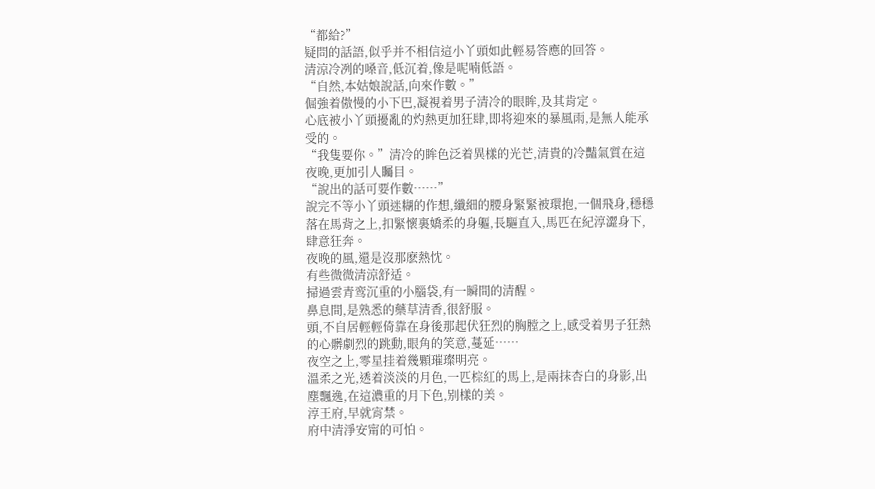“都給?”
疑問的話語,似乎并不相信這小丫頭如此輕易答應的回答。
清涼冷冽的嗓音,低沉着,像是呢喃低語。
“自然,本姑娘說話,向來作數。”
倔強着傲慢的小下巴,凝視着男子清冷的眼眸,及其肯定。
心底被小丫頭擾亂的灼熱更加狂肆,即将迎來的暴風雨,是無人能承受的。
“我隻要你。”清冷的眸色泛着異樣的光芒,清貴的冷豔氣質在這夜晚,更加引人矚目。
“說出的話可要作數……”
說完不等小丫頭迷糊的作想,纖細的腰身緊緊被環抱,一個飛身,穩穩落在馬背之上,扣緊懷裏嬌柔的身軀,長驅直入,馬匹在紀淳澀身下,肆意狂奔。
夜晚的風,還是沒那麽熱忱。
有些微微清涼舒适。
掃過雲青鸾沉重的小腦袋,有一瞬間的清醒。
鼻息間,是熟悉的藥草清香,很舒服。
頭,不自居輕輕倚靠在身後那起伏狂烈的胸膛之上,感受着男子狂熱的心髒劇烈的跳動,眼角的笑意,蔓延……
夜空之上,零星挂着幾顆璀璨明亮。
溫柔之光,透着淡淡的月色,一匹棕紅的馬上,是兩抹杏白的身影,出塵飄逸,在這濃重的月下色,别樣的美。
淳王府,早就宵禁。
府中清淨安甯的可怕。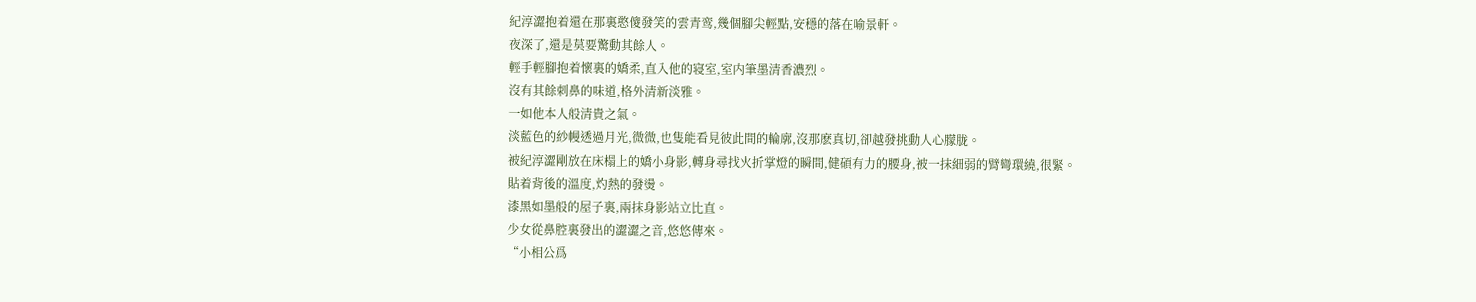紀淳澀抱着還在那裏憨傻發笑的雲青鸾,幾個腳尖輕點,安穩的落在喻景軒。
夜深了,還是莫要驚動其餘人。
輕手輕腳抱着懷裏的嬌柔,直入他的寝室,室内筆墨清香濃烈。
沒有其餘刺鼻的味道,格外清新淡雅。
一如他本人般清貴之氣。
淡藍色的紗幔透過月光,微微,也隻能看見彼此間的輪廓,沒那麽真切,卻越發挑動人心朦胧。
被紀淳澀剛放在床榻上的嬌小身影,轉身尋找火折掌燈的瞬間,健碩有力的腰身,被一抹細弱的臂彎環繞,很緊。
貼着背後的溫度,灼熱的發燙。
漆黑如墨般的屋子裏,兩抹身影站立比直。
少女從鼻腔裏發出的澀澀之音,悠悠傳來。
“小相公爲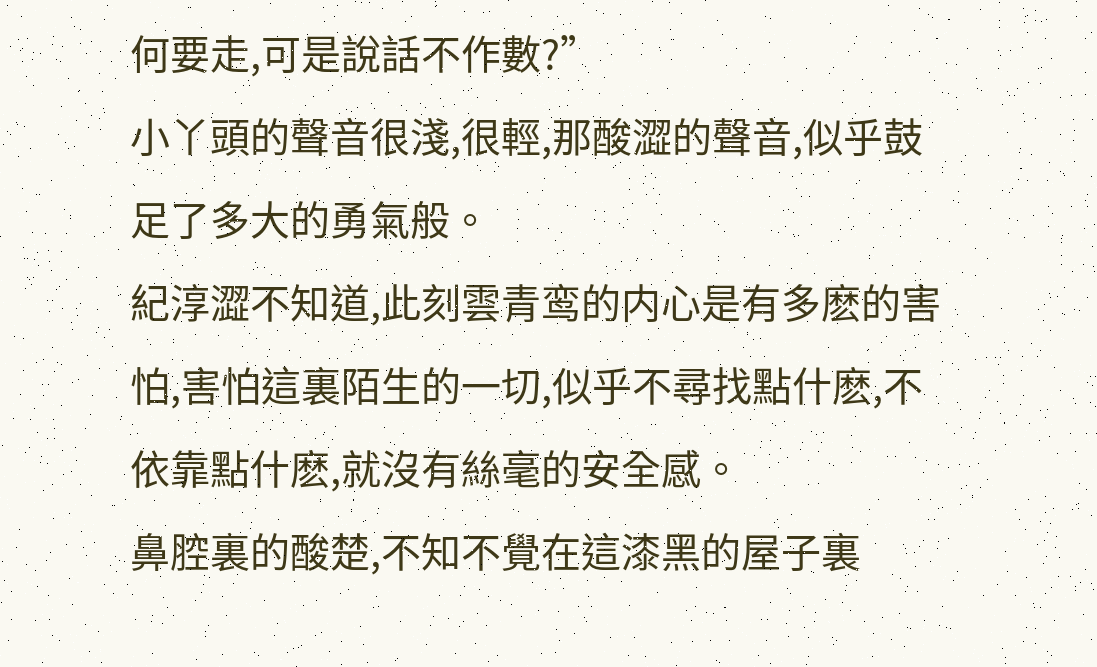何要走,可是說話不作數?”
小丫頭的聲音很淺,很輕,那酸澀的聲音,似乎鼓足了多大的勇氣般。
紀淳澀不知道,此刻雲青鸾的内心是有多麽的害怕,害怕這裏陌生的一切,似乎不尋找點什麽,不依靠點什麽,就沒有絲毫的安全感。
鼻腔裏的酸楚,不知不覺在這漆黑的屋子裏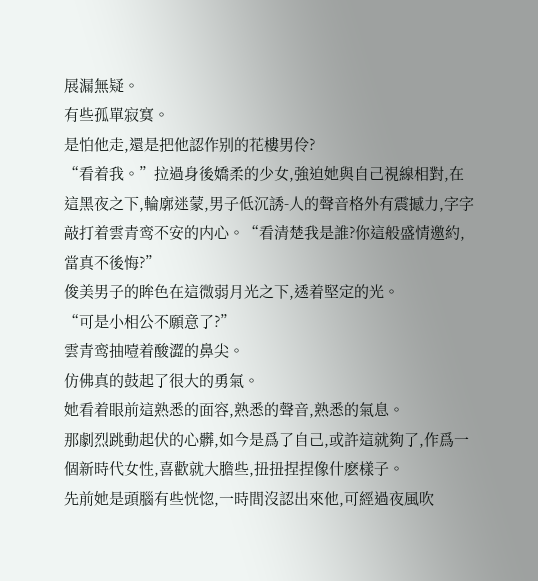展漏無疑。
有些孤單寂寞。
是怕他走,還是把他認作别的花樓男伶?
“看着我。”拉過身後嬌柔的少女,強迫她與自己視線相對,在這黑夜之下,輪廓迷蒙,男子低沉誘-人的聲音格外有震撼力,字字敲打着雲青鸾不安的内心。“看清楚我是誰?你這般盛情邀約,當真不後悔?”
俊美男子的眸色在這微弱月光之下,透着堅定的光。
“可是小相公不願意了?”
雲青鸾抽噎着酸澀的鼻尖。
仿佛真的鼓起了很大的勇氣。
她看着眼前這熟悉的面容,熟悉的聲音,熟悉的氣息。
那劇烈跳動起伏的心髒,如今是爲了自己,或許這就夠了,作爲一個新時代女性,喜歡就大膽些,扭扭捏捏像什麽樣子。
先前她是頭腦有些恍惚,一時間沒認出來他,可經過夜風吹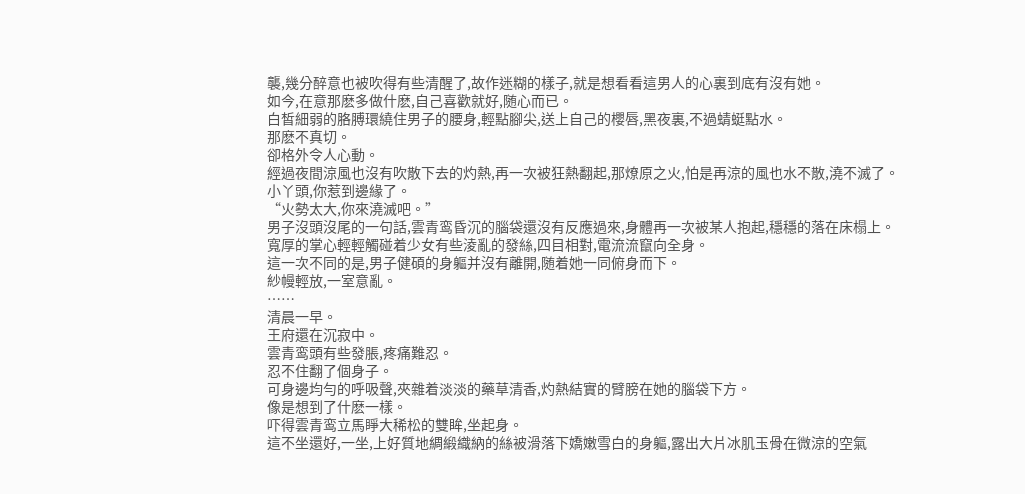襲,幾分醉意也被吹得有些清醒了,故作迷糊的樣子,就是想看看這男人的心裏到底有沒有她。
如今,在意那麽多做什麽,自己喜歡就好,随心而已。
白皙細弱的胳膊環繞住男子的腰身,輕點腳尖,送上自己的櫻唇,黑夜裏,不過蜻蜓點水。
那麽不真切。
卻格外令人心動。
經過夜間涼風也沒有吹散下去的灼熱,再一次被狂熱翻起,那燎原之火,怕是再涼的風也水不散,澆不滅了。
小丫頭,你惹到邊緣了。
“火勢太大,你來澆滅吧。”
男子沒頭沒尾的一句話,雲青鸾昏沉的腦袋還沒有反應過來,身體再一次被某人抱起,穩穩的落在床榻上。
寬厚的掌心輕輕觸碰着少女有些淩亂的發絲,四目相對,電流流竄向全身。
這一次不同的是,男子健碩的身軀并沒有離開,随着她一同俯身而下。
紗幔輕放,一室意亂。
……
清晨一早。
王府還在沉寂中。
雲青鸾頭有些發脹,疼痛難忍。
忍不住翻了個身子。
可身邊均勻的呼吸聲,夾雜着淡淡的藥草清香,灼熱結實的臂膀在她的腦袋下方。
像是想到了什麽一樣。
吓得雲青鸾立馬睜大稀松的雙眸,坐起身。
這不坐還好,一坐,上好質地綢緞織納的絲被滑落下嬌嫩雪白的身軀,露出大片冰肌玉骨在微涼的空氣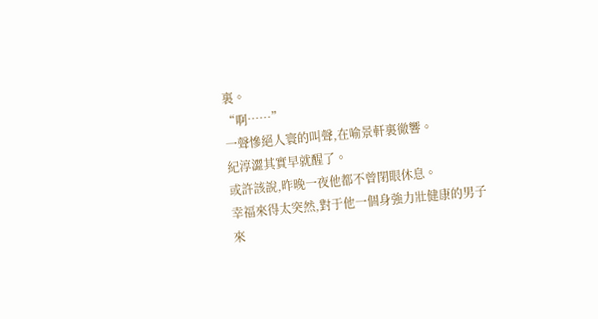裏。
“啊……”
一聲慘絕人寰的叫聲,在喻景軒裏徹響。
紀淳澀其實早就醒了。
或許該說,昨晚一夜他都不曾閉眼休息。
幸福來得太突然,對于他一個身強力壯健康的男子來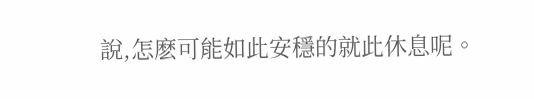說,怎麽可能如此安穩的就此休息呢。